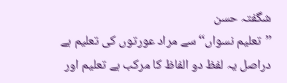شگفتہ حسن
’’تعلیم نسواں‘‘سے مراد عورتوں کی تعلیم ہے دراصل یہ لفظ دو الفاظ کا مرکب ہے تعلیم اور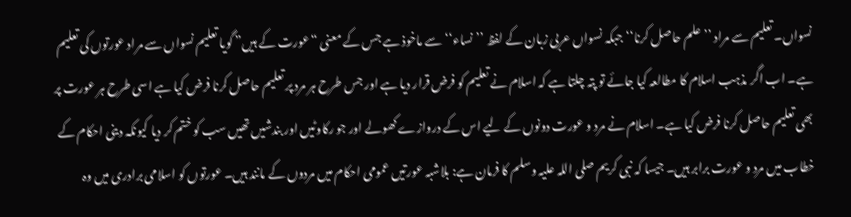نسواں۔ تعلیم سے مراد ’’علم حاصل کرنا‘‘ جبکہ نسواں عربی زبان کے لفظ ’’نساء‘‘ سے ماخوذ ہے جس کے معنی “عورت کے ہیں” گویا تعلیم نسواں سے مراد عورتوں کی تعلیم ہے۔ اب اگر مذہب اسلام کا مطالعہ کیا جائے تو پتہ چلتا ہے کہ اسلام نے تعلیم کو فرض قرار دیا ہے اور جس طرح ہر مرد پر تعلیم حاصل کرنا فرض کیا ہے اسی طرح ہر عورت پر بھی تعلیم حاصل کرنا فرض کیا ہے۔ اسلام نے مرد و عورت دونوں کے لیے اس کے دروازے کھولے اور جو رکاوٹیں اور بندشیں تھیں سب کو ختم کر دیا کیونکہ دینی احکام کے خطاب میں مرد و عورت برابر ہیں۔ جیسا کہ نبی کریم صلی اللہ علیہ وسلم کا فرمان ہے: بلاشبہ عورتیں عمومی احکام میں مردوں کے مانند ہیں۔ عورتوں کو اسلامی برادری میں وہ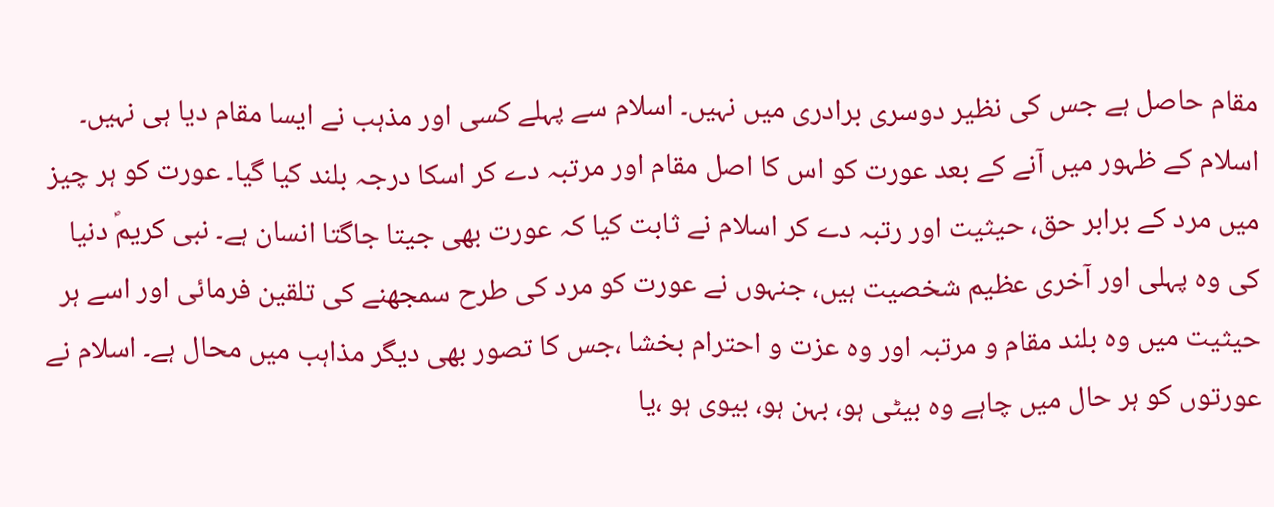مقام حاصل ہے جس کی نظیر دوسری برادری میں نہیں۔ اسلام سے پہلے کسی اور مذہب نے ایسا مقام دیا ہی نہیں۔ اسلام کے ظہور میں آنے کے بعد عورت کو اس کا اصل مقام اور مرتبہ دے کر اسکا درجہ بلند کیا گیا۔ عورت کو ہر چیز میں مرد کے برابر حق، حیثیت اور رتبہ دے کر اسلام نے ثابت کیا کہ عورت بھی جیتا جاگتا انسان ہے۔ نبی کریمؐ دنیا کی وہ پہلی اور آخری عظیم شخصیت ہیں، جنہوں نے عورت کو مرد کی طرح سمجھنے کی تلقین فرمائی اور اسے ہر حیثیت میں وہ بلند مقام و مرتبہ اور وہ عزت و احترام بخشا ،جس کا تصور بھی دیگر مذاہب میں محال ہے۔ اسلام نے عورتوں کو ہر حال میں چاہے وہ بیٹی ہو، بہن ہو، بیوی ہو ،یا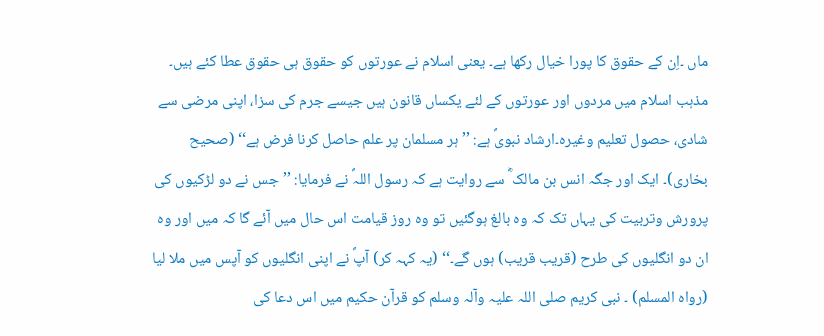ماں ۔اِن کے حقوق کا پورا خیال رکھا ہے۔ یعنی اسلام نے عورتوں کو حقوق ہی حقوق عطا کئے ہیں۔ مذہب اسلام میں مردوں اور عورتوں کے لئے یکساں قانون ہیں جیسے جرم کی سزا، اپنی مرضی سے شادی، حصول تعلیم وغیرہ۔ارشاد نبویؐ ہے: ’’ہر مسلمان پر علم حاصل کرنا فرض ہے‘‘ (صحیح بخاری)۔ ایک اور جگہ انس بن مالک ؓ سے روایت ہے کہ رسول اللہؐ نے فرمایا: ’’جس نے دو لڑکیوں کی پرورش وتربیت کی یہاں تک کہ وہ بالغ ہوگئیں تو وہ روز قیامت اس حال میں آئے گا کہ میں اور وہ ان دو انگلیوں کی طرح (قریب قریب) ہوں گے۔‘‘ (یہ کہہ کر) آپؐ نے اپنی انگلیوں کو آپس میں ملا لیا (رواہ المسلم) ۔ نبی کریم صلی اللہ علیہ وآلہ وسلم کو قرآن حکیم میں اس دعا کی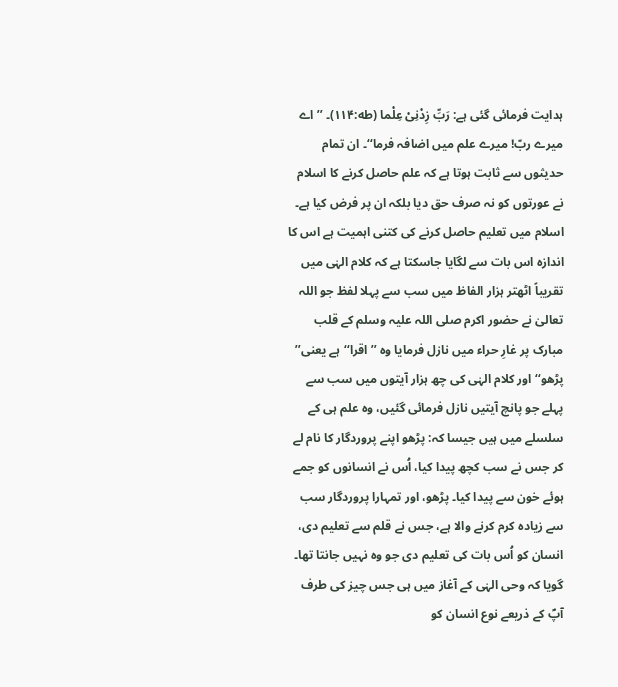ہدایت فرمائی گئی ہے: رَبِّ زِدْنِیْ عِلْما (طه:۱۱۴)۔ ’’اے میرے ربّ! میرے علم میں اضافہ فرما‘‘۔ ان تمام حدیثوں سے ثابت ہوتا ہے کہ علم حاصل کرنے کا اسلام نے عورتوں کو نہ صرف حق دیا بلکہ ان پر فرض کیا ہے۔
اسلام میں تعلیم حاصل کرنے کی کتنی اہمیت ہے اس کا اندازہ اس بات سے لگایا جاسکتا ہے کہ کلام الہٰی میں تقریباً اٹھتر ہزار الفاظ میں سب سے پہلا لفظ جو اللہ تعالیٰ نے حضور اکرم صلی اللہ علیہ وسلم کے قلب مبارک پر غارِ حراء میں نازل فرمایا وہ ’’اقرا‘‘ہے یعنی’’ پڑھو‘‘ اور کلام الہٰی کی چھ ہزار آیتوں میں سب سے پہلے جو پانچ آیتیں نازل فرمائی گئیں، وہ علم ہی کے سلسلے میں ہیں جیسا کہ: پڑھو اپنے پروردگار کا نام لے کر جس نے سب کچھ پیدا کیا، اُس نے انسانوں کو جمے ہوئے خون سے پیدا کیا۔ پڑھو، اور تمہارا پروردگار سب سے زیادہ کرم کرنے والا ہے، جس نے قلم سے تعلیم دی، انسان کو اُس بات کی تعلیم دی جو وہ نہیں جانتا تھا۔ گویا کہ وحی الہٰی کے آغاز میں ہی جس چیز کی طرف آپؐ کے ذریعے نوع انسان کو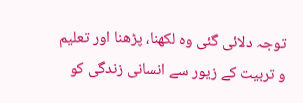توجہ دلائی گئی وہ لکھنا، پڑھنا اور تعلیم و تربیت کے زیور سے انسانی زندگی کو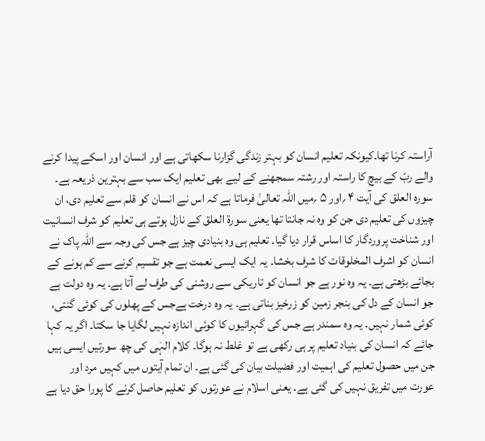آراستہ کرنا تھا۔کیونکہ تعلیم انسان کو بہتر زندگی گزارنا سکھاتی ہے اور انسان اور اسکے پیدا کرنے والے ربّ کے بیچ کا راستہ اور رشتہ سمجھنے کے لیے بھی تعلیم ایک سب سے بہترین ذریعہ ہے۔ سورہ العلق کی آیت ۴ ؍اور ۵ ؍میں اللہ تعالیٰ فرماتا ہے کہ اس نے انسان کو قلم سے تعلیم دی، ان چیزوں کی تعلیم دی جن کو وہ نہ جانتا تھا یعنی سورۃ العلق کے نازل ہوتے ہی تعلیم کو شرف انسانیت اور شناخت پروردگار کا اساس قرار دیا گیا۔ تعلیم ہی وہ بنیادی چیز ہے جس کی وجہ سے اللہ پاک نے انسان کو اشرف المخلوقات کا شرف بخشا۔ یہ ایک ایسی نعمت ہے جو تقسیم کرنے سے کم ہونے کے بجائے بڑھتی ہے۔ یہ وہ نور ہے جو انسان کو تاریکی سے روشنی کی طرف لے آتا ہے۔ یہ وہ دولت ہے جو انسان کے دل کی بنجر زمین کو زرخیز بناتی ہے۔ یہ وہ درخت ہےجس کے پھلوں کی کوئی گنتی، کوئی شمار نہیں۔ یہ وہ سمندر ہے جس کی گہرائیوں کا کوئی اندازہ نہیں لگایا جا سکتا۔ اگر یہ کہا جائے کہ انسان کی بنیاد تعلیم پر ہی رکھی ہے تو غلط نہ ہوگا۔ کلام الہٰی کی چھ سورتیں ایسی ہیں جن میں حصول تعلیم کی اہمیت اور فضیلت بیان کی گئی ہے۔ ان تمام آیتوں میں کہیں مرد اور عورت میں تفریق نہیں کی گئی ہے۔ یعنی اسلام نے عورتوں کو تعلیم حاصل کرنے کا پورا حق دیا ہے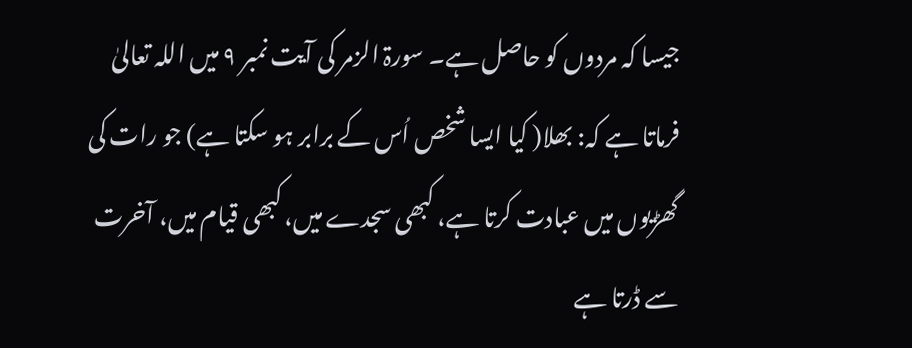جیسا کہ مردوں کو حاصل ہے۔ سورۃ الزمر کی آیت نمبر ۹ میں اللہ تعالیٰ فرماتا ہے کہ: بھلا( کیا ایسا شخص اُس کے برابر ہو سکتا ہے) جو رات کی گھڑیوں میں عبادت کرتا ہے، کبھی سجدے میں، کبھی قیام میں، آخرت سے ڈرتا ہے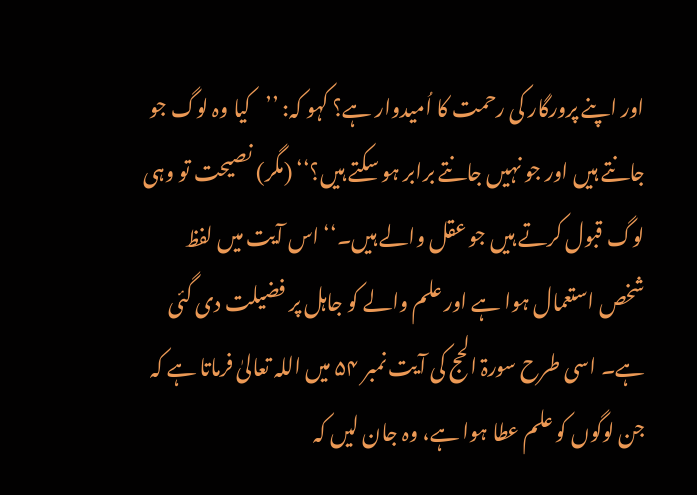اور اپنے پرورگار کی رحمت کا اُمیدوار ہے؟ کہو کہ: ’’کیا وہ لوگ جو جانتے ہیں اور جو نہیں جانتے برابر ہو سکتے ہیں؟‘‘ (مگر) نصیحت تو وہی لوگ قبول کرتے ہیں جو عقل والے ہیں۔‘‘ اس آیت میں لفظ شخص استعمال ہوا ہے اور علم والے کو جاہل پر فضیلت دی گئی ہے۔ اسی طرح سورۃ الحج کی آیت نمبر ۵۴ میں اللہ تعالیٰ فرماتا ہے کہ جن لوگوں کو علم عطا ہوا ہے، وہ جان لیں کہ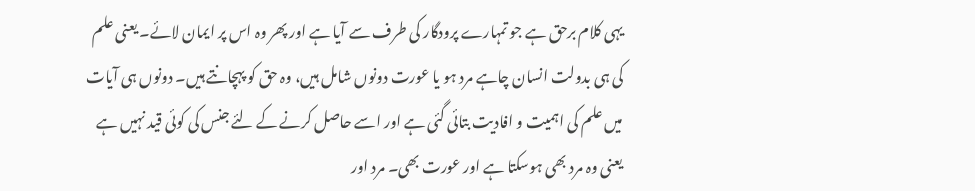یہی کلام برحق ہے جو تمہارے پرودگار کی طرف سے آیا ہے اور پھر وہ اس پر ایمان لائے۔ یعنی علم کی ہی بدولت انسان چاہے مرد ہو یا عورت دونوں شامل ہیں، وہ حق کو پہچانتے ہیں۔ دونوں ہی آیات میں علم کی اہمیت و افادیت بتائی گئی ہے اور اسے حاصل کرنے کے لئے جنس کی کوئی قید نہیں ہے یعنی وہ مرد بھی ہوسکتا ہے اور عورت بھی۔ مرد اور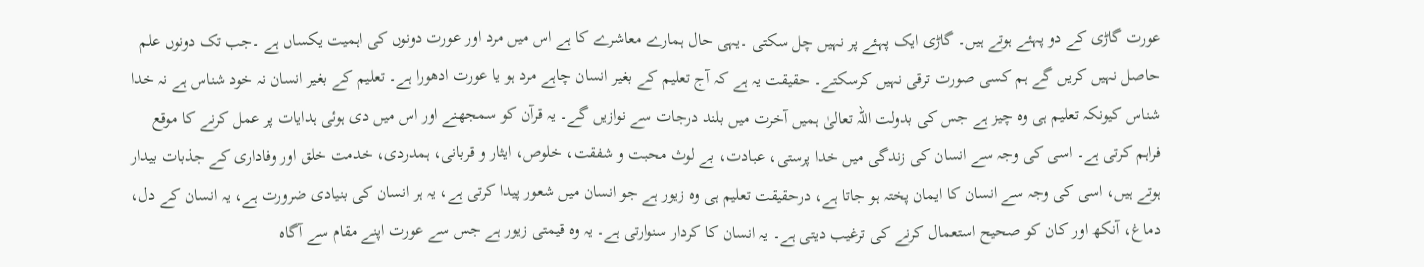عورت گاڑی کے دو پہئے ہوتے ہیں۔ گاڑی ایک پہئے پر نہیں چل سکتی ۔یہی حال ہمارے معاشرے کا ہے اس میں مرد اور عورت دونوں کی اہمیت یکساں ہے ۔جب تک دونوں علم حاصل نہیں کریں گے ہم کسی صورت ترقی نہیں کرسکتے۔ حقیقت یہ ہے کہ آج تعلیم کے بغیر انسان چاہے مرد ہو یا عورت ادھورا ہے۔ تعلیم کے بغیر انسان نہ خود شناس ہے نہ خدا شناس کیونکہ تعلیم ہی وہ چیز ہے جس کی بدولت اللہ تعالیٰ ہمیں آخرت میں بلند درجات سے نوازیں گے۔ یہ قرآن کو سمجھنے اور اس میں دی ہوئی ہدایات پر عمل کرنے کا موقع فراہم کرتی ہے۔ اسی کی وجہ سے انسان کی زندگی میں خدا پرستی، عبادت، بے لوث محبت و شفقت، خلوص، ایثار و قربانی، ہمدردی، خدمت خلق اور وفاداری کے جذبات بیدار ہوتے ہیں، اسی کی وجہ سے انسان کا ایمان پختہ ہو جاتا ہے، درحقیقت تعلیم ہی وہ زیور ہے جو انسان میں شعور پیدا کرتی ہے، یہ ہر انسان کی بنیادی ضرورت ہے، یہ انسان کے دل، دماغ، آنکھ اور کان کو صحیح استعمال کرنے کی ترغیب دیتی ہے۔ یہ انسان کا کردار سنوارتی ہے۔ یہ وہ قیمتی زیور ہے جس سے عورت اپنے مقام سے آگاہ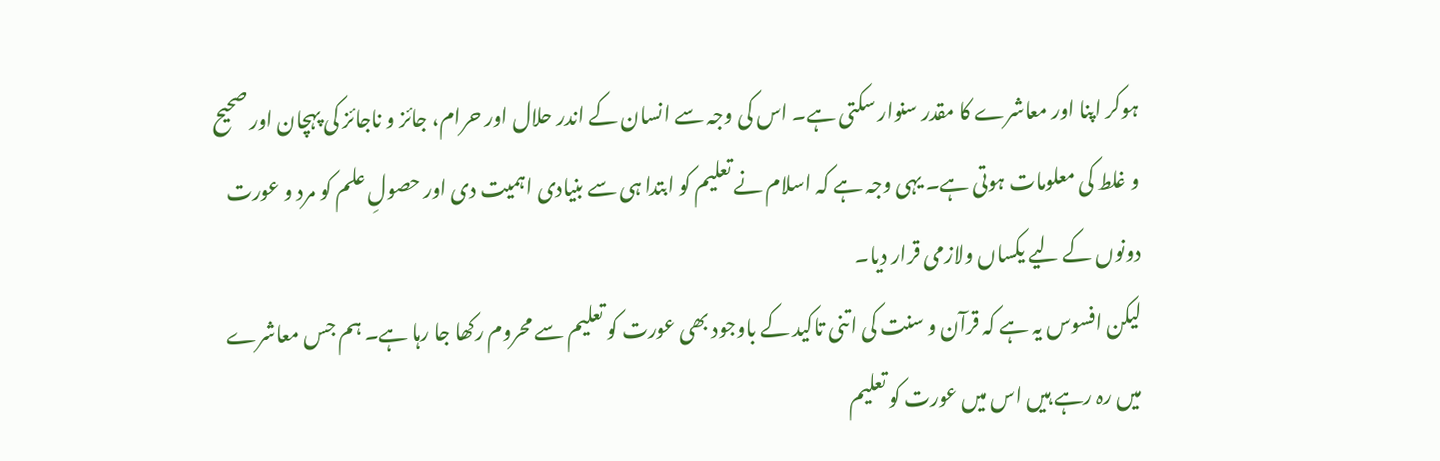ہوکر اپنا اور معاشرے کا مقدر سنوار سکتی ہے۔ اس کی وجہ سے انسان کے اندر حلال اور حرام، جائز و ناجائز کی پہچان اور صحیح و غلط کی معلومات ہوتی ہے۔ یہی وجہ ہے کہ اسلام نے تعلیم کو ابتدا ہی سے بنیادی اہمیت دی اور حصولِ علم کو مرد و عورت دونوں کے لیے یکساں ولازمی قرار دیا۔
لیکن افسوس یہ ہے کہ قرآن و سنت کی اتنی تاکید کے باوجود بھی عورت کو تعلیم سے محروم رکھا جا رہا ہے۔ ہم جس معاشرے میں رہ رہے ہیں اس میں عورت کو تعلیم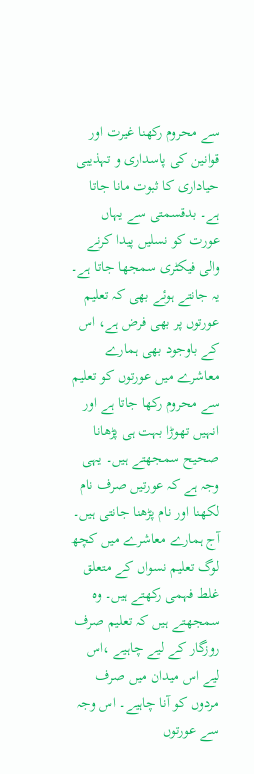سے محروم رکھنا غیرت اور قوانین کی پاسداری و تہذیبی حیاداری کا ثبوت مانا جاتا ہے۔ بدقسمتی سے یہاں عورت کو نسلیں پیدا کرنے والی فیکٹری سمجھا جاتا ہے۔ یہ جانتے ہوئے بھی کہ تعلیم عورتوں پر بھی فرض ہے، اس کے باوجود بھی ہمارے معاشرے میں عورتوں کو تعلیم سے محروم رکھا جاتا ہے اور انہیں تھوڑا بہت ہی پڑھانا صحیح سمجھتے ہیں۔ یہی وجہ ہے کہ عورتیں صرف نام لکھنا اور نام پڑھنا جانتی ہیں۔ آج ہمارے معاشرے میں کچھ لوگ تعلیم نسواں کے متعلق غلط فہمی رکھتے ہیں۔ وہ سمجھتے ہیں کہ تعلیم صرف روزگار کے لیے چاہیے ،اس لیے اس میدان میں صرف مردوں کو آنا چاہیے۔ اس وجہ سے عورتوں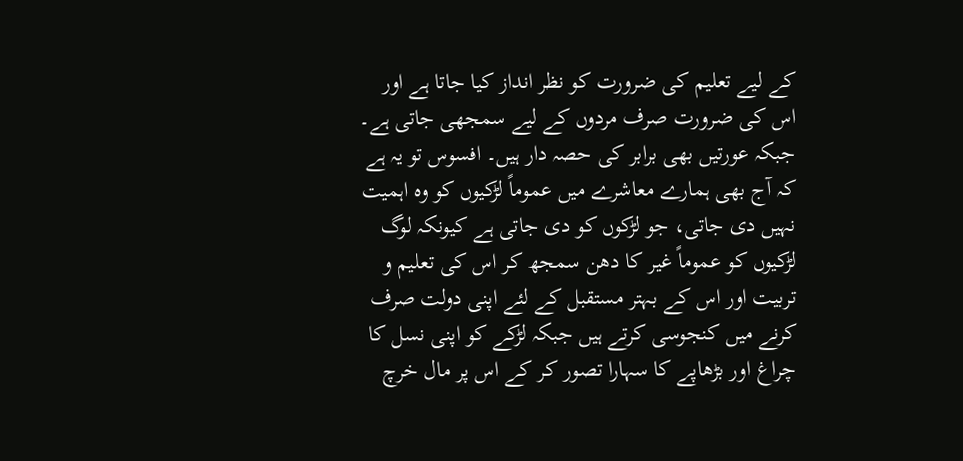کے لیے تعلیم کی ضرورت کو نظر انداز کیا جاتا ہے اور اس کی ضرورت صرف مردوں کے لیے سمجھی جاتی ہے۔ جبکہ عورتیں بھی برابر کی حصہ دار ہیں۔ افسوس تو یہ ہے کہ آج بھی ہمارے معاشرے میں عموماً لڑکیوں کو وہ اہمیت نہیں دی جاتی، جو لڑکوں کو دی جاتی ہے کیونکہ لوگ لڑکیوں کو عموماً غیر کا دھن سمجھ کر اس کی تعلیم و تربیت اور اس کے بہتر مستقبل کے لئے اپنی دولت صرف کرنے میں کنجوسی کرتے ہیں جبکہ لڑکے کو اپنی نسل کا چراغ اور بڑھاپے کا سہارا تصور کر کے اس پر مال خرچ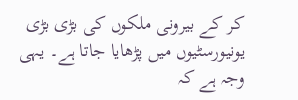کر کے بیرونی ملکوں کی بڑی بڑی یونیورسٹیوں میں پڑھایا جاتا ہے۔ یہی وجہ ہے کہ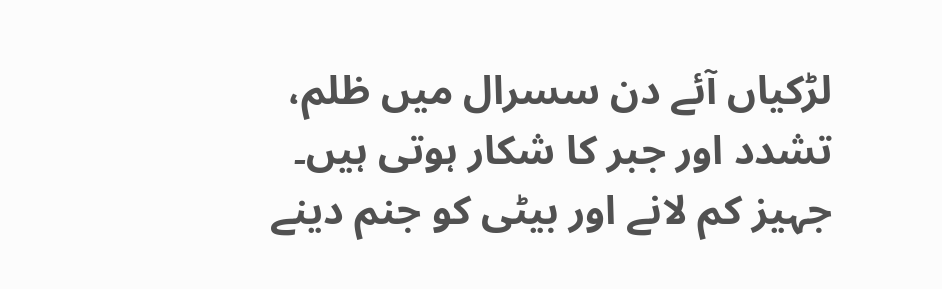لڑکیاں آئے دن سسرال میں ظلم، تشدد اور جبر کا شکار ہوتی ہیں۔ جہیز کم لانے اور بیٹی کو جنم دینے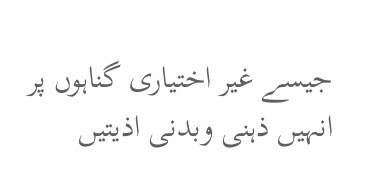جیسے غیر اختیاری گناہوں پر انہیں ذہنی وبدنی اذیتیں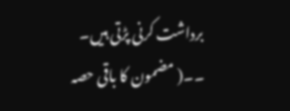برداشت کرنی پڑتی ہیں۔ ۔۔( مضمون کا باقی حصہ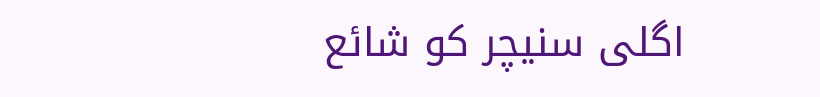اگلی سنیچر کو شائع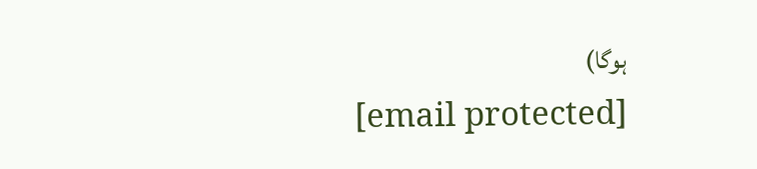ہوگا)
[email protected]